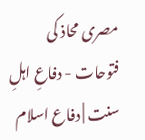مصری محاذ کی فتوحات - دفاعِ اہلِ سنت | دفاع اسلام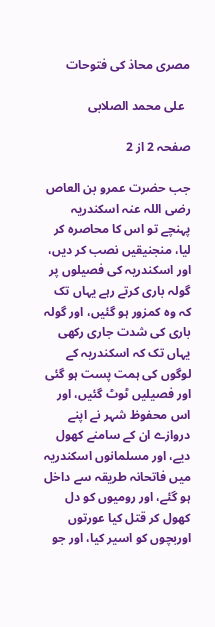مصری محاذ کی فتوحات

  علی محمد الصلابی

صفحہ 2 از 2

جب حضرت عمرو بن العاص رضی اللہ عنہ اسکندریہ پہنچے تو اس کا محاصرہ کر لیا، منجنیقیں نصب کر دیں، اور اسکندریہ کی فصیلوں پر گولہ باری کرتے رہے یہاں تک کہ وہ کمزور ہو گئیں، اور گولہ باری کی شدت جاری رکھی یہاں تک کہ اسکندریہ کے لوگوں کی ہمت پست ہو گئی اور فصیلیں ٹوٹ گئیں، اور اس محفوظ شہر نے اپنے دروازے ان کے سامنے کھول دیے، اور مسلمانوں اسکندریہ میں فاتحانہ طریقہ سے داخل ہو گئے، اور رومیوں کو دل کھول کر قتل کیا عورتوں اوربچوں کو اسیر کیا، اور جو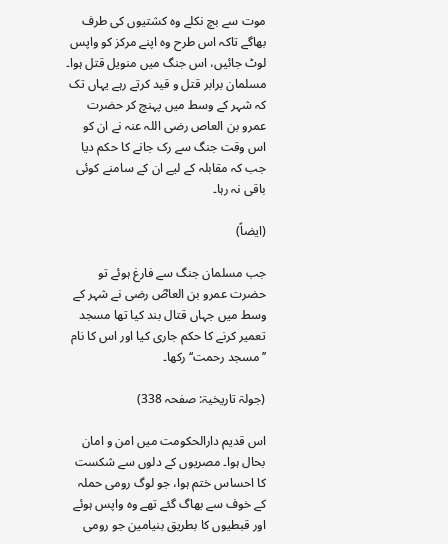موت سے بچ نکلے وہ کشتیوں کی طرف بھاگے تاکہ اس طرح وہ اپنے مرکز کو واپس لوٹ جائیں، اس جنگ میں منویل قتل ہوا۔ مسلمان برابر قتل و قید کرتے رہے یہاں تک کہ شہر کے وسط میں پہنچ کر حضرت عمرو بن العاص رضی اللہ عنہ نے ان کو اس وقت جنگ سے رک جانے کا حکم دیا جب کہ مقابلہ کے لیے ان کے سامنے کوئی باقی نہ رہا۔

(ایضاً)

جب مسلمان جنگ سے فارغ ہوئے تو حضرت عمرو بن العاصؓ رضی نے شہر کے وسط میں جہاں قتال بند کیا تھا مسجد تعمیر کرنے کا حکم جاری کیا اور اس کا نام ’’مسجد رحمت‘‘ رکھا۔

(جولۃ تاریخیۃ: صفحہ 338)

اس قدیم دارالحکومت میں امن و امان بحال ہوا۔ مصریوں کے دلوں سے شکست کا احساس ختم ہوا، جو لوگ رومی حملہ کے خوف سے بھاگ گئے تھے وہ واپس ہوئے اور قبطیوں کا بطریق بنیامین جو رومی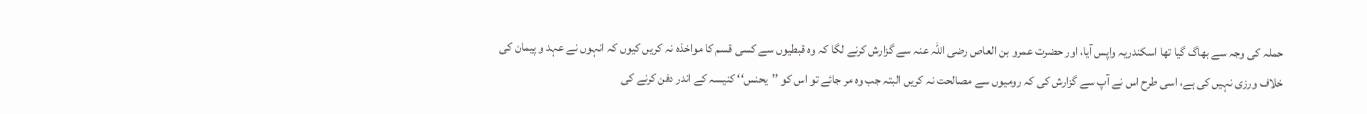حملہ کی وجہ سے بھاگ گیا تھا اسکندریہ واپس آیا، اور حضرت عمرو بن العاص رضی اللہ عنہ سے گزارش کرنے لگا کہ وہ قبطیوں سے کسی قسم کا مواخذہ نہ کریں کیوں کہ انہوں نے عہد و پیمان کی خلاف ورزی نہیں کی ہے، اسی طرح اس نے آپ سے گزارش کی کہ رومیوں سے مصالحت نہ کریں البتہ جب وہ مر جائے تو اس کو ’’یحنس‘‘ کنیسہ کے اندر دفن کرنے کی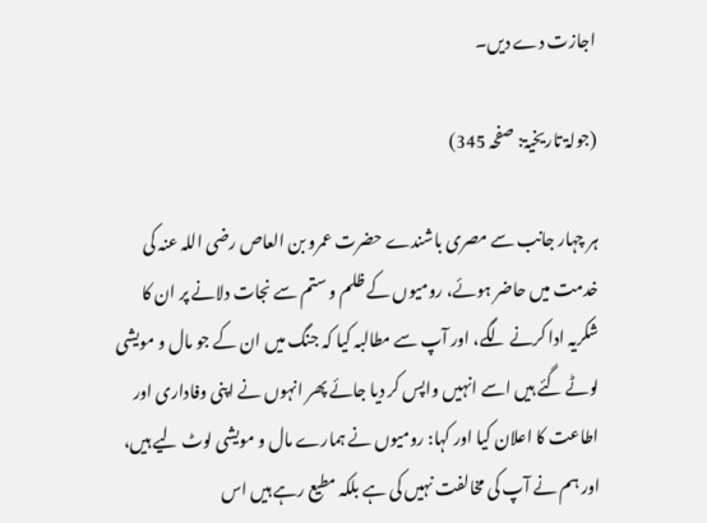اجازت دے دیں۔

(جولۃ تاریخیۃ: صفحہ 345)

ہر چہار جانب سے مصری باشندے حضرت عمرو بن العاص رضی اللہ عنہ کی خدمت میں حاضر ہوئے، رومیوں کے ظلم و ستم سے نجات دلانے پر ان کا شکریہ ادا کرنے لگے، اور آپ سے مطالبہ کیا کہ جنگ میں ان کے جو مال و مویشی لوٹے گئے ہیں اسے انہیں واپس کر دیا جائے پھر انہوں نے اپنی وفاداری اور اطاعت کا اعلان کیا اور کہا: رومیوں نے ہمارے مال و مویشی لوٹ لیے ہیں، اور ہم نے آپ کی مخالفت نہیں کی ہے بلکہ مطیع رہے ہیں اس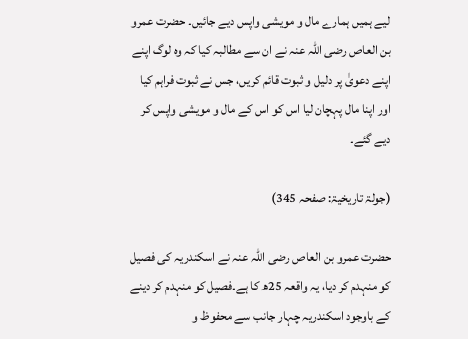لیے ہمیں ہمارے مال و مویشی واپس دیے جائیں۔ حضرت عمرو بن العاص رضی اللہ عنہ نے ان سے مطالبہ کیا کہ وہ لوگ اپنے اپنے دعویٰ پر دلیل و ثبوت قائم کریں، جس نے ثبوت فراہم کیا اور اپنا مال پہچان لیا اس کو اس کے مال و مویشی واپس کر دیے گئے۔

(جولۃ تاریخیۃ: صفحہ 345)

حضرت عمرو بن العاص رضی اللہ عنہ نے اسکندریہ کی فصیل کو منہدم کر دیا، یہ واقعہ 25ھ کا ہے۔فصیل کو منہدم کر دینے کے باوجود اسکندریہ چہار جانب سے محفوظ و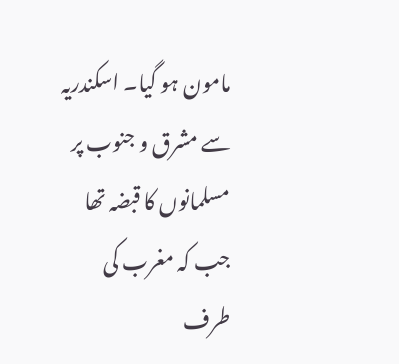مامون ہو گیا۔ اسکندریہ سے مشرق و جنوب پر مسلمانوں کا قبضہ تھا جب کہ مغرب کی طرف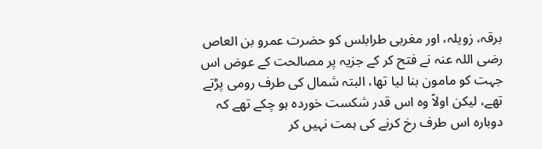برقہ، زویلہ، اور مغربی طرابلس کو حضرت عمرو بن العاص رضی اللہ عنہ نے فتح کر کے جزیہ پر مصالحت کے عوض اس جہت کو مامون بنا لیا تھا، البتہ شمال کی طرف رومی پڑتے تھے، لیکن اولاً وہ اس قدر شکست خوردہ ہو چکے تھے کہ دوبارہ اس طرف رخ کرنے کی ہمت نہیں کر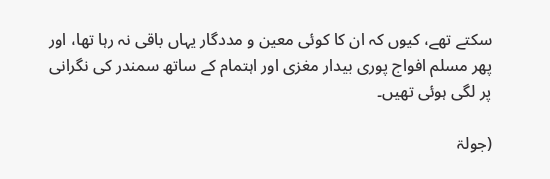سکتے تھے، کیوں کہ ان کا کوئی معین و مددگار یہاں باقی نہ رہا تھا، اور پھر مسلم افواج پوری بیدار مغزی اور اہتمام کے ساتھ سمندر کی نگرانی پر لگی ہوئی تھیں۔

(جولۃ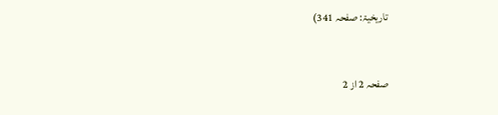تاریخیۃ: صفحہ 341)


صفحہ 2 از 2